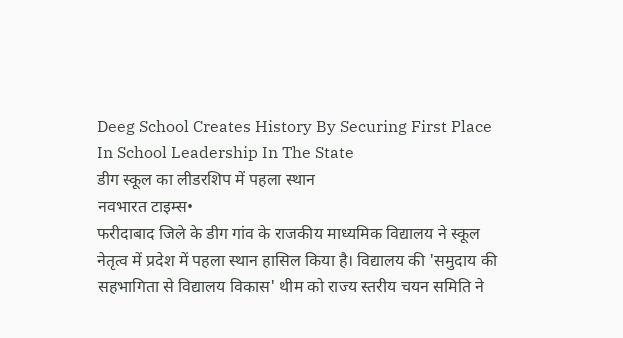Deeg School Creates History By Securing First Place In School Leadership In The State
डीग स्कूल का लीडरशिप में पहला स्थान
नवभारत टाइम्स•
फरीदाबाद जिले के डीग गांव के राजकीय माध्यमिक विद्यालय ने स्कूल नेतृत्व में प्रदेश में पहला स्थान हासिल किया है। विद्यालय की 'समुदाय की सहभागिता से विद्यालय विकास' थीम को राज्य स्तरीय चयन समिति ने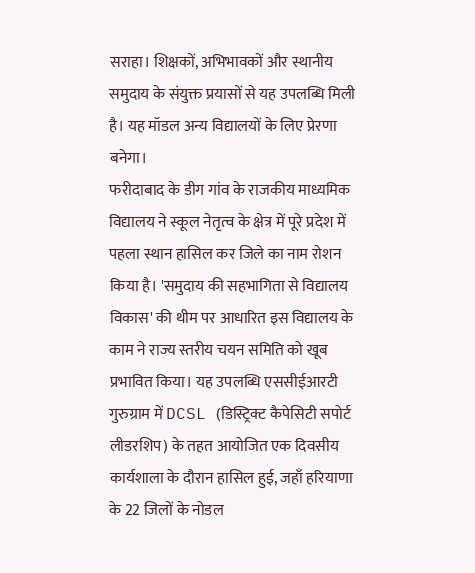सराहा। शिक्षकों, अभिभावकों और स्थानीय समुदाय के संयुक्त प्रयासों से यह उपलब्धि मिली है। यह मॉडल अन्य विद्यालयों के लिए प्रेरणा बनेगा।
फरीदाबाद के डीग गांव के राजकीय माध्यमिक विद्यालय ने स्कूल नेतृत्व के क्षेत्र में पूरे प्रदेश में पहला स्थान हासिल कर जिले का नाम रोशन किया है। 'समुदाय की सहभागिता से विद्यालय विकास' की थीम पर आधारित इस विद्यालय के काम ने राज्य स्तरीय चयन समिति को खूब प्रभावित किया। यह उपलब्धि एससीईआरटी गुरुग्राम में DCSL (डिस्ट्रिक्ट कैपेसिटी सपोर्ट लीडरशिप) के तहत आयोजित एक दिवसीय कार्यशाला के दौरान हासिल हुई, जहाँ हरियाणा के 22 जिलों के नोडल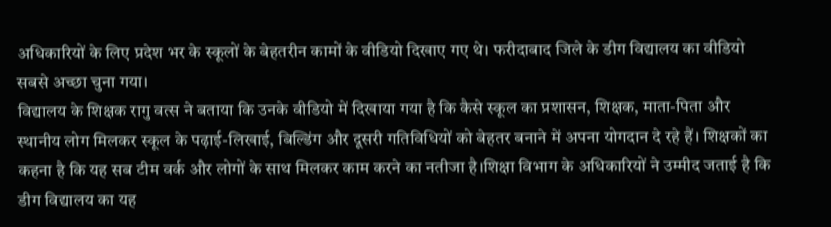अधिकारियों के लिए प्रदेश भर के स्कूलों के बेहतरीन कामों के वीडियो दिखाए गए थे। फरीदाबाद जिले के डीग विद्यालय का वीडियो सबसे अच्छा चुना गया।
विद्यालय के शिक्षक रागु वत्स ने बताया कि उनके वीडियो में दिखाया गया है कि कैसे स्कूल का प्रशासन, शिक्षक, माता-पिता और स्थानीय लोग मिलकर स्कूल के पढ़ाई-लिखाई, बिल्डिंग और दूसरी गतिविधियों को बेहतर बनाने में अपना योगदान दे रहे हैं। शिक्षकों का कहना है कि यह सब टीम वर्क और लोगों के साथ मिलकर काम करने का नतीजा है।शिक्षा विभाग के अधिकारियों ने उम्मीद जताई है कि डीग विद्यालय का यह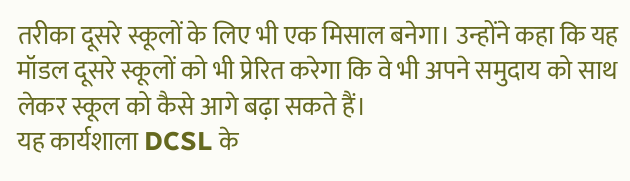तरीका दूसरे स्कूलों के लिए भी एक मिसाल बनेगा। उन्होंने कहा कि यह मॉडल दूसरे स्कूलों को भी प्रेरित करेगा कि वे भी अपने समुदाय को साथ लेकर स्कूल को कैसे आगे बढ़ा सकते हैं।
यह कार्यशाला DCSL के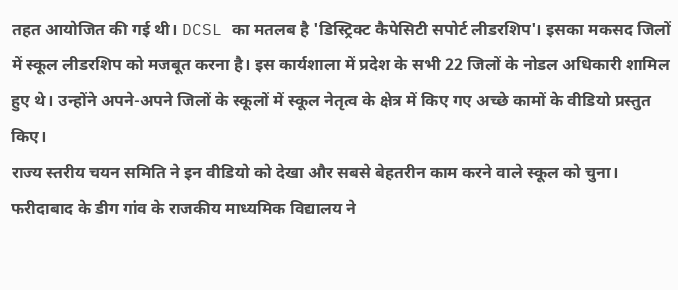तहत आयोजित की गई थी। DCSL का मतलब है 'डिस्ट्रिक्ट कैपेसिटी सपोर्ट लीडरशिप'। इसका मकसद जिलों में स्कूल लीडरशिप को मजबूत करना है। इस कार्यशाला में प्रदेश के सभी 22 जिलों के नोडल अधिकारी शामिल हुए थे। उन्होंने अपने-अपने जिलों के स्कूलों में स्कूल नेतृत्व के क्षेत्र में किए गए अच्छे कामों के वीडियो प्रस्तुत किए।
राज्य स्तरीय चयन समिति ने इन वीडियो को देखा और सबसे बेहतरीन काम करने वाले स्कूल को चुना। फरीदाबाद के डीग गांव के राजकीय माध्यमिक विद्यालय ने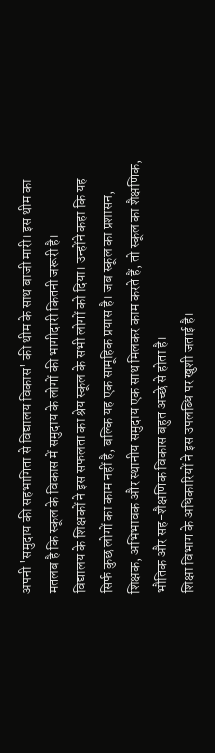अपनी 'समुदाय की सहभागिता से विद्यालय विकास' की थीम के साथ बाजी मारी। इस थीम का मतलब है कि स्कूल के विकास में समुदाय के लोगों की भागीदारी कितनी जरूरी है।
विद्यालय के शिक्षकों ने इस सफलता का श्रेय स्कूल के सभी लोगों को दिया। उन्होंने कहा कि यह सिर्फ कुछ लोगों का काम नहीं है, बल्कि यह एक सामूहिक प्रयास है। जब स्कूल का प्रशासन, शिक्षक, अभिभावक और स्थानीय समुदाय एक साथ मिलकर काम करते हैं, तो स्कूल का शैक्षणिक, भौतिक और सह-शैक्षणिक विकास बहुत अच्छे से होता है।
शिक्षा विभाग के अधिकारियों ने इस उपलब्धि पर खुशी जताई है।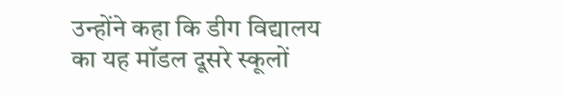उन्होंने कहा कि डीग विद्यालय का यह मॉडल दूसरे स्कूलों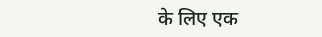के लिए एक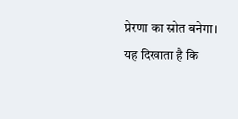प्रेरणा का स्रोत बनेगा। यह दिखाता है कि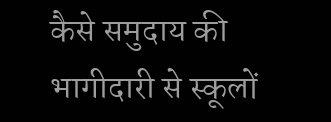कैसे समुदाय की भागीदारी से स्कूलों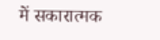में सकारात्मक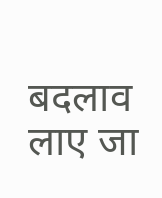बदलाव लाए जा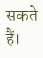सकते हैं।